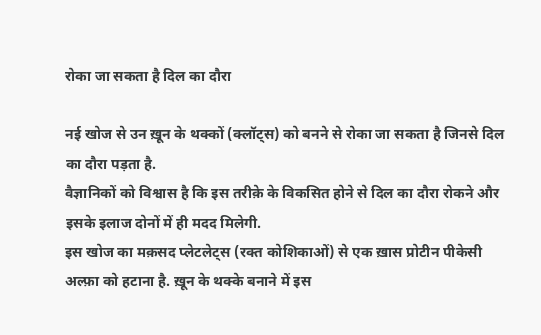रोका जा सकता है दिल का दौरा

नई खोज से उन ख़ून के थक्कों (क्लॉट्स) को बनने से रोका जा सकता है जिनसे दिल का दौरा पड़ता है.
वैज्ञानिकों को विश्वास है कि इस तरीक़े के विकसित होने से दिल का दौरा रोकने और इसके इलाज दोनों में ही मदद मिलेगी.
इस खोज का मक़सद प्लेटलेट्स (रक्त कोशिकाओं) से एक ख़ास प्रोटीन पीकेसी अल्फ़ा को हटाना है. ख़ून के थक्के बनाने में इस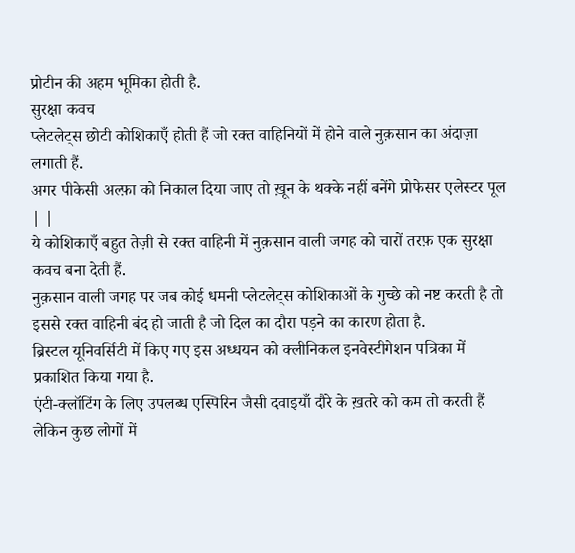प्रोटीन की अहम भूमिका होती है.
सुरक्षा कवच
प्लेटलेट्स छोटी कोशिकाएँ होती हैं जो रक्त वाहिनियों में होने वाले नुक़सान का अंदाज़ा लगाती हैं.
अगर पीकेसी अल्फ़ा को निकाल दिया जाए तो ख़ून के थक्के नहीं बनेंगे प्रोफेसर एलेस्टर पूल
| |
ये कोशिकाएँ बहुत तेज़ी से रक्त वाहिनी में नुक़सान वाली जगह को चारों तरफ़ एक सुरक्षा कवच बना देती हैं.
नुक़सान वाली जगह पर जब कोई धमनी प्लेटलेट्स कोशिकाओं के गुच्छे को नष्ट करती है तो इससे रक्त वाहिनी बंद हो जाती है जो दिल का दौरा पड़ने का कारण होता है.
ब्रिस्टल यूनिवर्सिटी में किए गए इस अध्धयन को क्लीनिकल इनवेस्टीगेशन पत्रिका में प्रकाशित किया गया है.
एंटी-क्लॉटिंग के लिए उपलब्ध एस्पिरिन जैसी दवाइयाँ दौरे के ख़तरे को कम तो करती हैं लेकिन कुछ लोगों में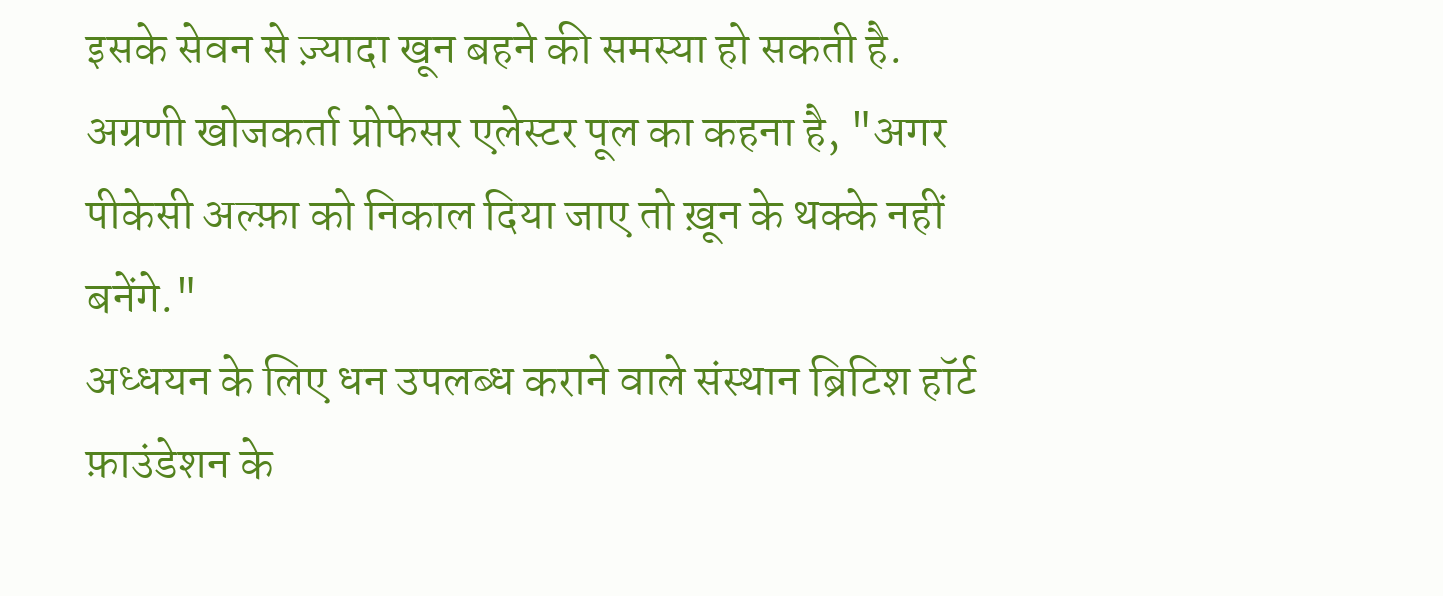इसके सेवन से ज़्यादा खून बहने की समस्या हो सकती है.
अग्रणी खोजकर्ता प्रोफेसर एलेस्टर पूल का कहना है, "अगर पीकेसी अल्फ़ा को निकाल दिया जाए तो ख़ून के थक्के नहीं बनेंगे."
अध्धयन के लिए धन उपलब्ध कराने वाले संस्थान ब्रिटिश हॉर्ट फ़ाउंडेशन के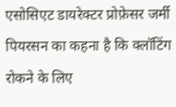एसोसिएट डायरेक्टर प्रोफ़ेसर जर्मी पियरसन का कहना है कि क्लॉटिंग रोकने के लिए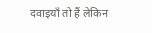दवाइयाँ तो हैं लेकिन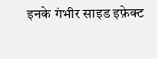इनके गंभीर साइड इफ़ेक्ट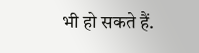भी हो सकते हैं.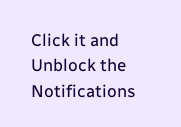Click it and Unblock the Notifications